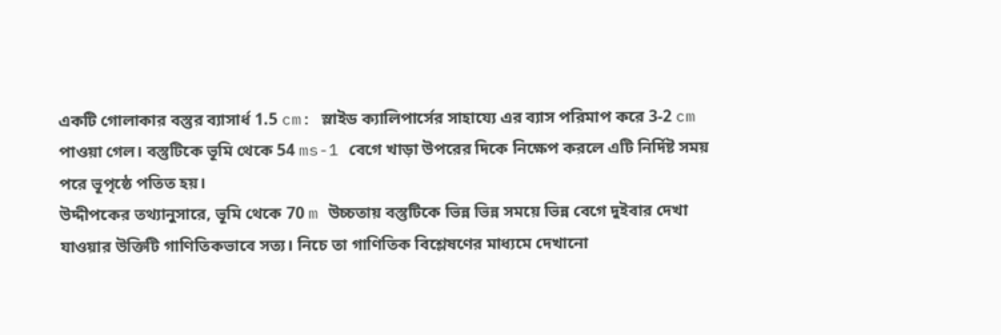একটি গোলাকার বস্তুর ব্যাসার্ধ 1.5 cm: স্লাইড ক্যালিপার্সের সাহায্যে এর ব্যাস পরিমাপ করে 3-2 cm পাওয়া গেল। বস্তুটিকে ভূমি থেকে 54 ms-1 বেগে খাড়া উপরের দিকে নিক্ষেপ করলে এটি নির্দিষ্ট সময় পরে ভূপৃষ্ঠে পতিত হয়।
উদ্দীপকের তথ্যানুসারে, ভূমি থেকে 70 m উচ্চতায় বস্তুটিকে ভিন্ন ভিন্ন সময়ে ভিন্ন বেগে দুইবার দেখা যাওয়ার উক্তিটি গাণিতিকভাবে সত্য। নিচে তা গাণিতিক বিশ্লেষণের মাধ্যমে দেখানো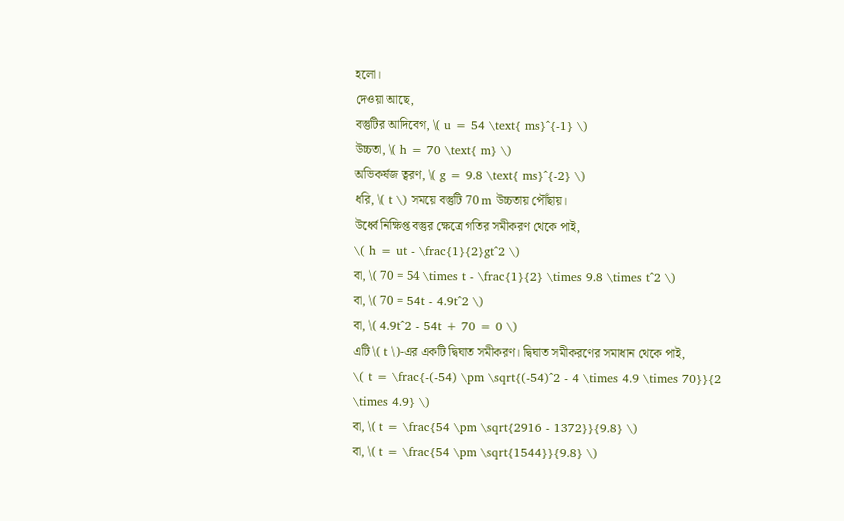হলো।
দেওয়া আছে,
বস্তুটির আদিবেগ, \( u = 54 \text{ ms}^{-1} \)
উচ্চতা, \( h = 70 \text{ m} \)
অভিকর্ষজ ত্বরণ, \( g = 9.8 \text{ ms}^{-2} \)
ধরি, \( t \) সময়ে বস্তুটি 70 m উচ্চতায় পৌঁছায়।
উর্ধ্বে নিক্ষিপ্ত বস্তুর ক্ষেত্রে গতির সমীকরণ থেকে পাই,
\( h = ut - \frac{1}{2}gt^2 \)
বা, \( 70 = 54 \times t - \frac{1}{2} \times 9.8 \times t^2 \)
বা, \( 70 = 54t - 4.9t^2 \)
বা, \( 4.9t^2 - 54t + 70 = 0 \)
এটি \( t \)-এর একটি দ্বিঘাত সমীকরণ। দ্বিঘাত সমীকরণের সমাধান থেকে পাই,
\( t = \frac{-(-54) \pm \sqrt{(-54)^2 - 4 \times 4.9 \times 70}}{2 \times 4.9} \)
বা, \( t = \frac{54 \pm \sqrt{2916 - 1372}}{9.8} \)
বা, \( t = \frac{54 \pm \sqrt{1544}}{9.8} \)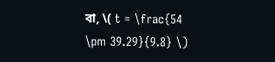বা, \( t = \frac{54 \pm 39.29}{9.8} \)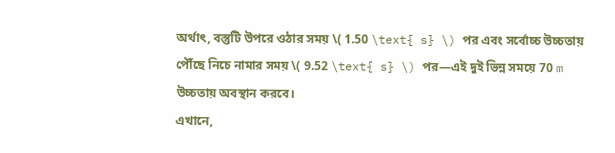অর্থাৎ, বস্তুটি উপরে ওঠার সময় \( 1.50 \text{ s} \) পর এবং সর্বোচ্চ উচ্চতায় পৌঁছে নিচে নামার সময় \( 9.52 \text{ s} \) পর—এই দুই ভিন্ন সময়ে 70 m উচ্চতায় অবস্থান করবে।
এখানে,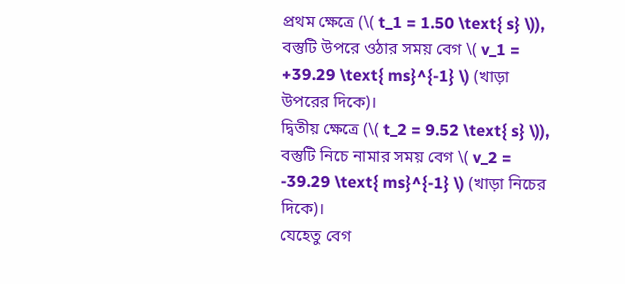প্রথম ক্ষেত্রে (\( t_1 = 1.50 \text{ s} \)), বস্তুটি উপরে ওঠার সময় বেগ \( v_1 = +39.29 \text{ ms}^{-1} \) (খাড়া উপরের দিকে)।
দ্বিতীয় ক্ষেত্রে (\( t_2 = 9.52 \text{ s} \)), বস্তুটি নিচে নামার সময় বেগ \( v_2 = -39.29 \text{ ms}^{-1} \) (খাড়া নিচের দিকে)।
যেহেতু বেগ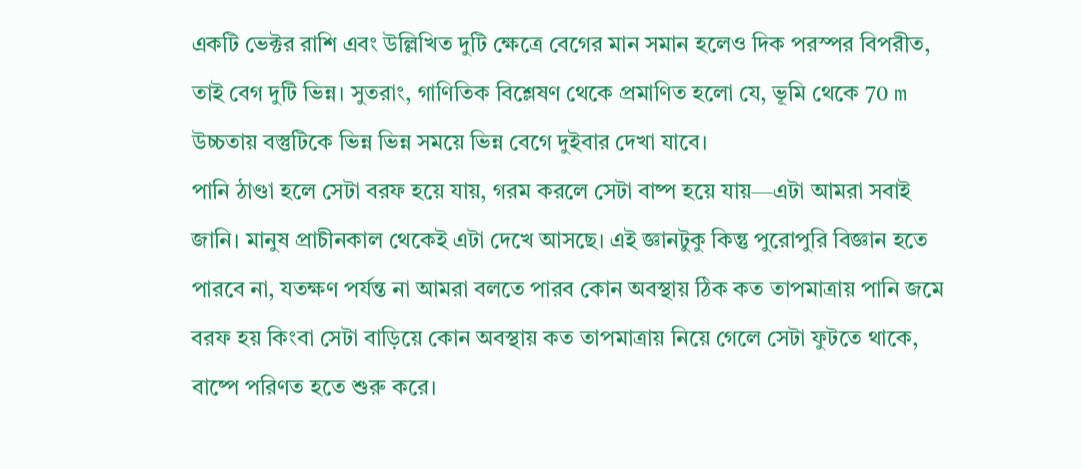একটি ভেক্টর রাশি এবং উল্লিখিত দুটি ক্ষেত্রে বেগের মান সমান হলেও দিক পরস্পর বিপরীত, তাই বেগ দুটি ভিন্ন। সুতরাং, গাণিতিক বিশ্লেষণ থেকে প্রমাণিত হলো যে, ভূমি থেকে 70 m উচ্চতায় বস্তুটিকে ভিন্ন ভিন্ন সময়ে ভিন্ন বেগে দুইবার দেখা যাবে।
পানি ঠাণ্ডা হলে সেটা বরফ হয়ে যায়, গরম করলে সেটা বাষ্প হয়ে যায়—এটা আমরা সবাই জানি। মানুষ প্রাচীনকাল থেকেই এটা দেখে আসছে। এই জ্ঞানটুকু কিন্তু পুরোপুরি বিজ্ঞান হতে পারবে না, যতক্ষণ পর্যন্ত না আমরা বলতে পারব কোন অবস্থায় ঠিক কত তাপমাত্রায় পানি জমে বরফ হয় কিংবা সেটা বাড়িয়ে কোন অবস্থায় কত তাপমাত্রায় নিয়ে গেলে সেটা ফুটতে থাকে, বাষ্পে পরিণত হতে শুরু করে।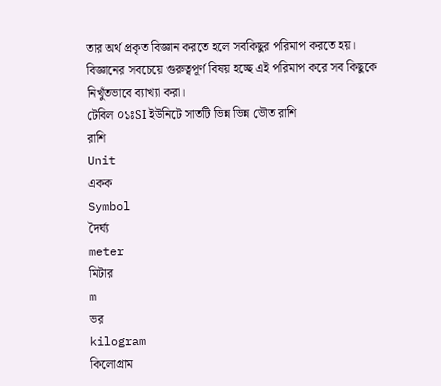তার অর্থ প্রকৃত বিজ্ঞান করতে হলে সবকিছুর পরিমাপ করতে হয়। বিজ্ঞানের সবচেয়ে গুরুত্বপূর্ণ বিষয় হচ্ছে এই পরিমাপ করে সব কিছুকে নিখুঁতভাবে ব্যাখ্যা করা।
টেবিল ০১ঃSI ইউনিটে সাতটি ভিন্ন ভিন্ন ভৌত রাশি
রাশি
Unit
একক
Symbol
দৈর্ঘ্য
meter
মিটার
m
ভর
kilogram
কিলোগ্রাম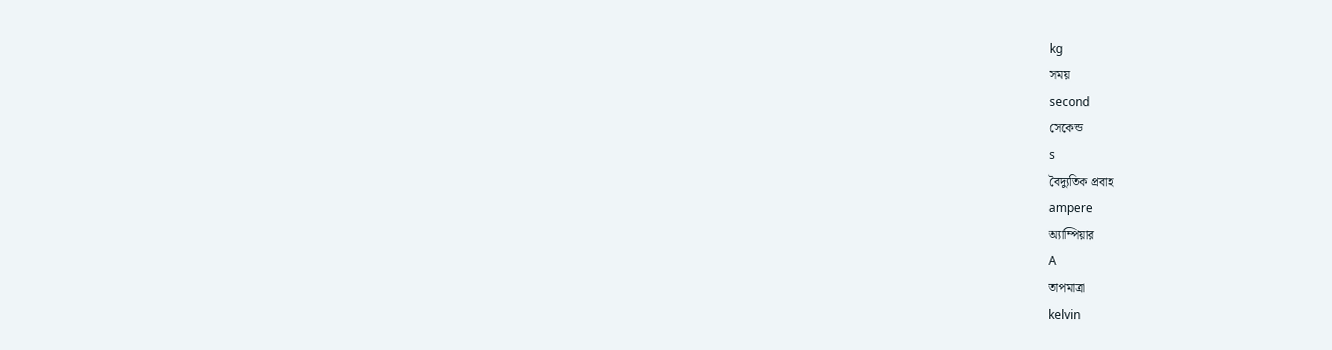kg
সময়
second
সেকেন্ড
s
বৈদ্যুতিক প্রবাহ
ampere
অ্যাম্পিয়ার
A
তাপমাত্রা
kelvin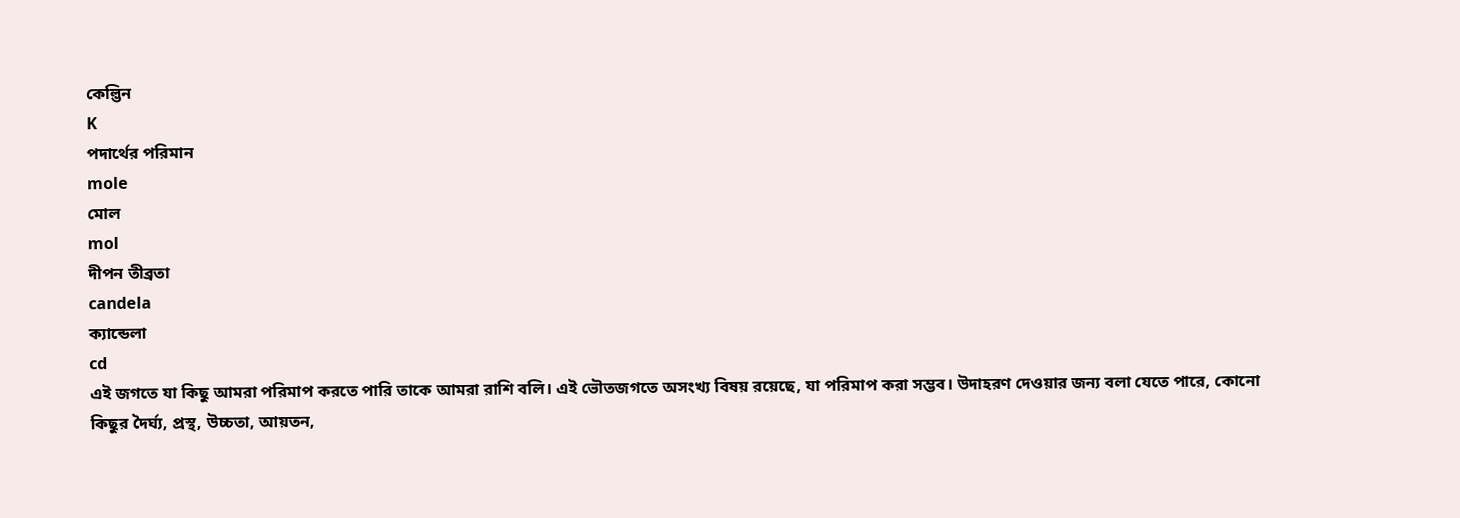কেল্ভিন
K
পদার্থের পরিমান
mole
মোল
mol
দীপন তীব্রতা
candela
ক্যান্ডেলা
cd
এই জগতে যা কিছু আমরা পরিমাপ করতে পারি তাকে আমরা রাশি বলি। এই ভৌতজগতে অসংখ্য বিষয় রয়েছে, যা পরিমাপ করা সম্ভব। উদাহরণ দেওয়ার জন্য বলা যেতে পারে, কোনো কিছুর দৈর্ঘ্য, প্রস্থ, উচ্চতা, আয়তন,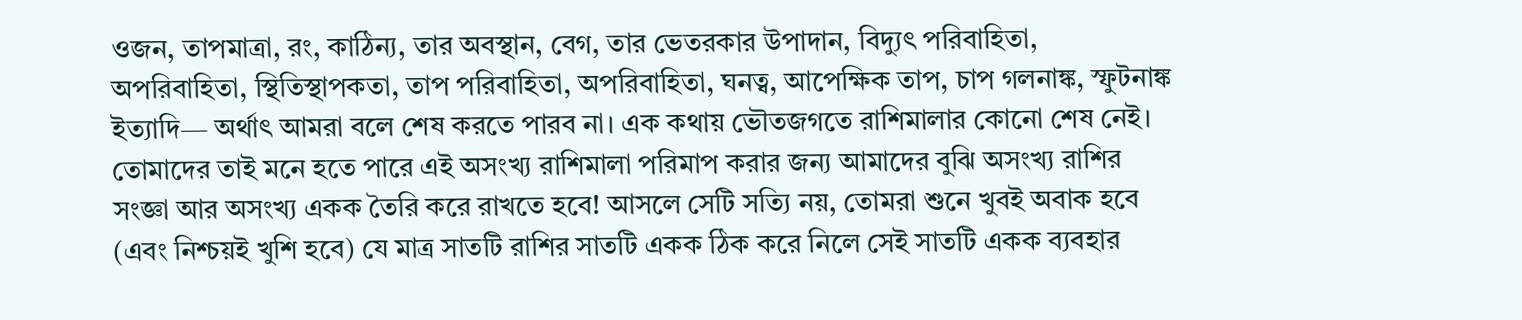ওজন, তাপমাত্রা, রং, কাঠিন্য, তার অবস্থান, বেগ, তার ভেতরকার উপাদান, বিদ্যুৎ পরিবাহিতা, অপরিবাহিতা, স্থিতিস্থাপকতা, তাপ পরিবাহিতা, অপরিবাহিতা, ঘনত্ব, আপেক্ষিক তাপ, চাপ গলনাঙ্ক, স্ফুটনাঙ্ক ইত্যাদি— অর্থাৎ আমরা বলে শেষ করতে পারব না। এক কথায় ভৌতজগতে রাশিমালার কোনো শেষ নেই। তোমাদের তাই মনে হতে পারে এই অসংখ্য রাশিমালা পরিমাপ করার জন্য আমাদের বুঝি অসংখ্য রাশির সংজ্ঞা আর অসংখ্য একক তৈরি করে রাখতে হবে! আসলে সেটি সত্যি নয়, তোমরা শুনে খুবই অবাক হবে (এবং নিশ্চয়ই খুশি হবে) যে মাত্র সাতটি রাশির সাতটি একক ঠিক করে নিলে সেই সাতটি একক ব্যবহার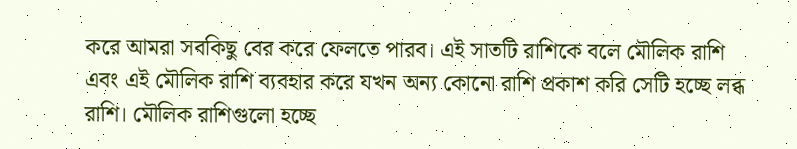করে আমরা সবকিছু বের করে ফেলতে পারব। এই সাতটি রাশিকে বলে মৌলিক রাশি এবং এই মৌলিক রাশি ব্যবহার করে যখন অন্য কোনো রাশি প্রকাশ করি সেটি হচ্ছে লব্ধ রাশি। মৌলিক রাশিগুলো হচ্ছে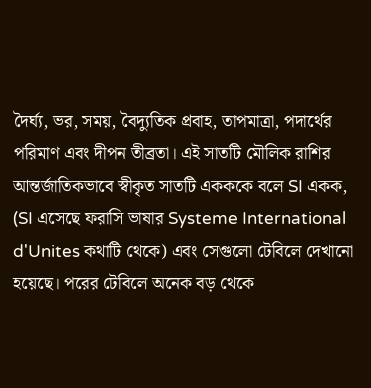দৈর্ঘ্য, ভর, সময়, বৈদ্যুতিক প্রবাহ, তাপমাত্রা, পদার্থের পরিমাণ এবং দীপন তীব্রতা। এই সাতটি মৌলিক রাশির আন্তর্জাতিকভাবে স্বীকৃত সাতটি একককে বলে SI একক, (SI এসেছে ফরাসি ভাষার Systeme International d'Unites কথাটি থেকে) এবং সেগুলো টেবিলে দেখানো হয়েছে। পরের টেবিলে অনেক বড় থেকে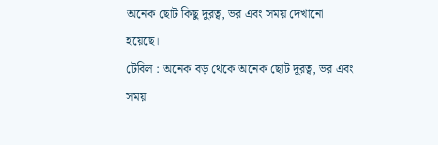অনেক ছোট কিছু দুরত্ব, ভর এবং সময় দেখানো হয়েছে।
টেবিল : অনেক বড় থেকে অনেক ছোট দূরত্ব, ভর এবং সময়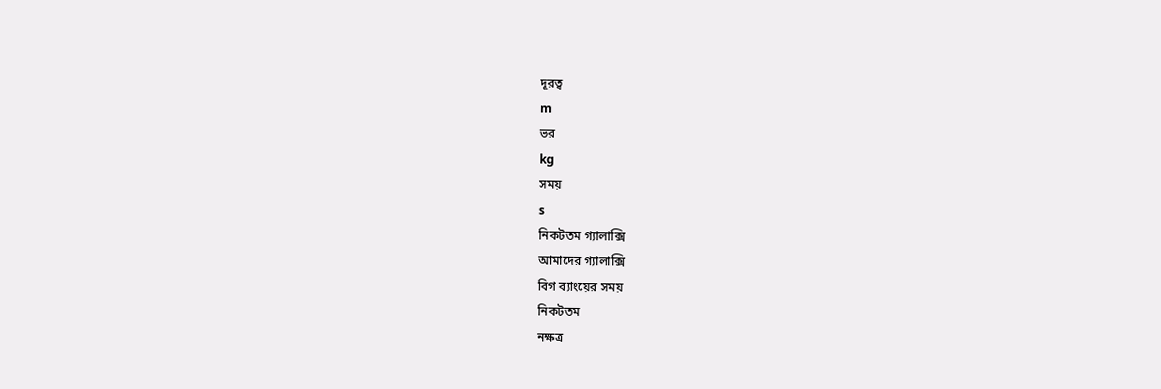দূরত্ব
m
ভর
kg
সময়
s
নিকটতম গ্যালাক্সি
আমাদের গ্যালাক্সি
বিগ ব্যাংয়ের সময়
নিকটতম
নক্ষত্র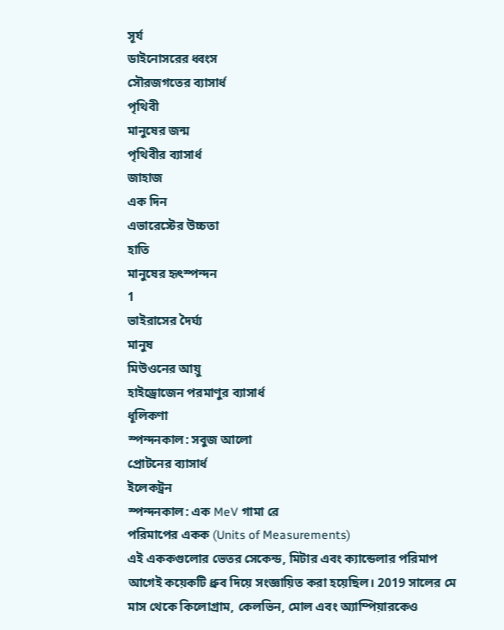সূর্য
ডাইনোসরের ধ্বংস
সৌরজগতের ব্যাসার্ধ
পৃথিবী
মানুষের জন্ম
পৃথিবীর ব্যাসার্ধ
জাহাজ
এক দিন
এভারেস্টের উচ্চতা
হাতি
মানুষের হৃৎস্পন্দন
1
ভাইরাসের দৈর্ঘ্য
মানুষ
মিউওনের আয়ু
হাইড্রোজেন পরমাণুর ব্যাসার্ধ
ধূলিকণা
স্পন্দনকাল: সবুজ আলো
প্রোটনের ব্যাসার্ধ
ইলেকট্রন
স্পন্দনকাল: এক MeV গামা রে
পরিমাপের একক (Units of Measurements)
এই এককগুলোর ভেতর সেকেন্ড, মিটার এবং ক্যান্ডেলার পরিমাপ আগেই কয়েকটি ধ্রুব দিয়ে সংজ্ঞায়িত করা হয়েছিল। 2019 সালের মে মাস থেকে কিলোগ্রাম, কেলভিন, মোল এবং অ্যাম্পিয়ারকেও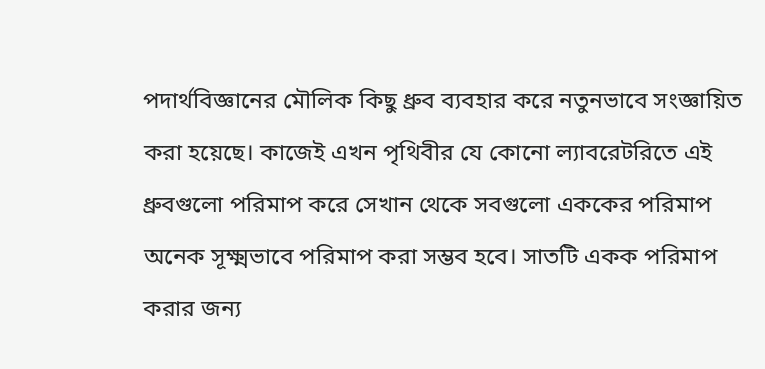পদার্থবিজ্ঞানের মৌলিক কিছু ধ্রুব ব্যবহার করে নতুনভাবে সংজ্ঞায়িত করা হয়েছে। কাজেই এখন পৃথিবীর যে কোনো ল্যাবরেটরিতে এই ধ্রুবগুলো পরিমাপ করে সেখান থেকে সবগুলো এককের পরিমাপ অনেক সূক্ষ্মভাবে পরিমাপ করা সম্ভব হবে। সাতটি একক পরিমাপ করার জন্য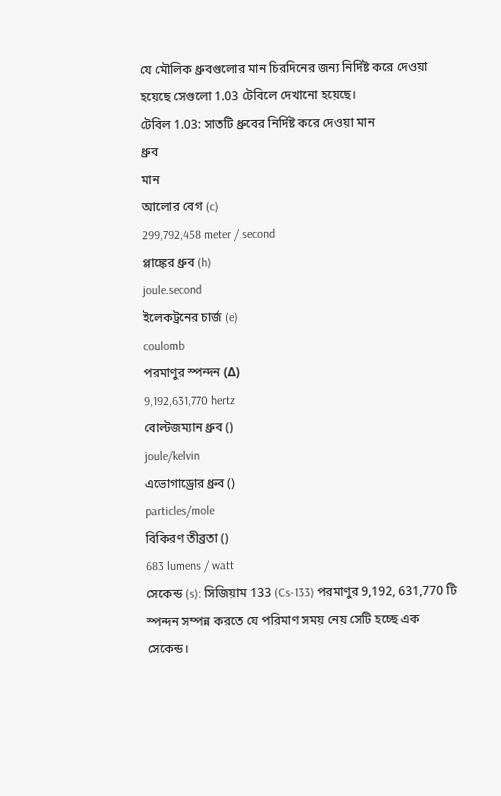যে মৌলিক ধ্রুবগুলোর মান চিরদিনের জন্য নির্দিষ্ট করে দেওয়া হয়েছে সেগুলো 1.03 টেবিলে দেখানো হয়েছে।
টেবিল 1.03: সাতটি ধ্রুবের নির্দিষ্ট করে দেওয়া মান
ধ্রুব
মান
আলোর বেগ (c)
299,792,458 meter / second
প্লাঙ্কের ধ্রুব (h)
joule.second
ইলেকট্রনের চার্জ (e)
coulomb
পরমাণুর স্পন্দন (Δ)
9,192,631,770 hertz
বোল্টজম্যান ধ্রুব ()
joule/kelvin
এভোগাড্রোর ধ্রুব ()
particles/mole
বিকিরণ তীব্রতা ()
683 lumens / watt
সেকেন্ড (s): সিজিয়াম 133 (Cs-133) পরমাণুর 9,192, 631,770 টি স্পন্দন সম্পন্ন করতে যে পরিমাণ সময় নেয় সেটি হচ্ছে এক সেকেন্ড।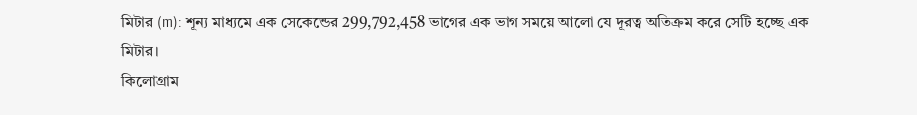মিটার (m): শূন্য মাধ্যমে এক সেকেন্ডের 299,792,458 ভাগের এক ভাগ সময়ে আলো যে দূরত্ব অতিক্রম করে সেটি হচ্ছে এক মিটার।
কিলোগ্রাম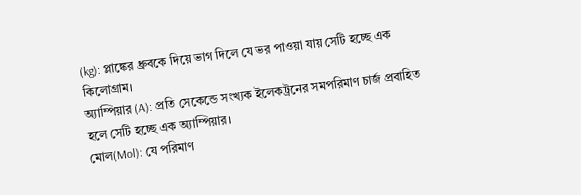(kg): প্লাঙ্কের ধ্রুবকে দিয়ে ভাগ দিলে যে ভর পাওয়া যায় সেটি হচ্ছে এক কিলোগ্রাম।
অ্যাম্পিয়ার (A): প্রতি সেকেন্ডে সংখ্যক ইলেকট্রনের সমপরিমাণ চার্জ প্রবাহিত হলে সেটি হচ্ছে এক অ্যাম্পিয়ার।
মোল(Mol): যে পরিমাণ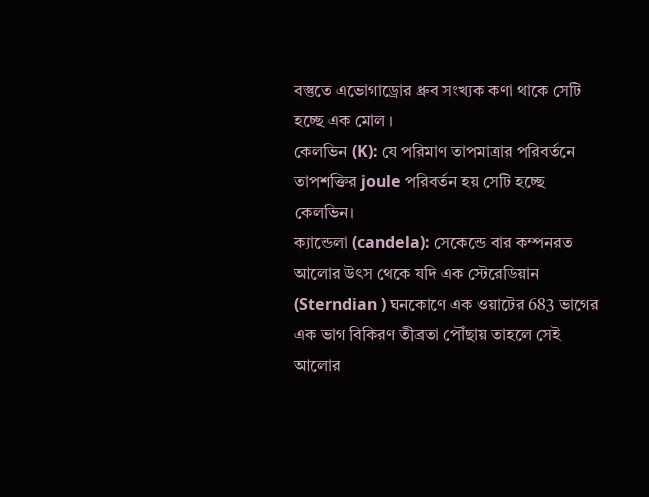বস্তুতে এভোগাড্রোর ধ্রুব সংখ্যক কণা থাকে সেটি হচ্ছে এক মোল ।
কেলভিন (K): যে পরিমাণ তাপমাত্রার পরিবর্তনে তাপশক্তির joule পরিবর্তন হয় সেটি হচ্ছে কেলভিন।
ক্যান্ডেলা (candela): সেকেন্ডে বার কম্পনরত আলোর উৎস থেকে যদি এক স্টেরেডিয়ান (Sterndian ) ঘনকোণে এক ওয়াটের 683 ভাগের এক ভাগ বিকিরণ তীব্রতা পৌঁছায় তাহলে সেই আলোর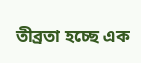তীব্রতা হচ্ছে এক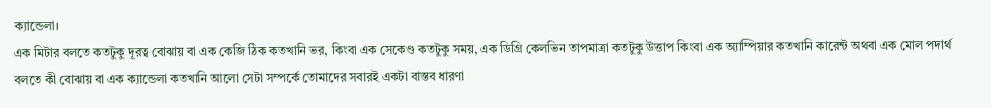ক্যান্ডেলা।
এক মিটার বলতে কতটুকু দূরত্ব বোঝায় বা এক কেজি ঠিক কতখানি ভর, কিংবা এক সেকেণ্ড কতটুকু সময়, এক ডিগ্রি কেলভিন তাপমাত্রা কতটুকু উত্তাপ কিংবা এক অ্যাম্পিয়ার কতখানি কারেন্ট অথবা এক মোল পদার্থ বলতে কী বোঝায় বা এক ক্যান্ডেলা কতখানি আলো সেটা সম্পর্কে তোমাদের সবারই একটা বাস্তব ধারণা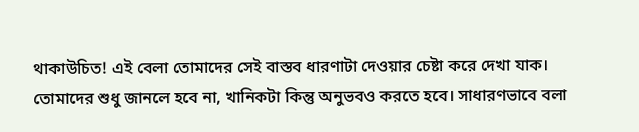থাকাউচিত! এই বেলা তোমাদের সেই বাস্তব ধারণাটা দেওয়ার চেষ্টা করে দেখা যাক। তোমাদের শুধু জানলে হবে না, খানিকটা কিন্তু অনুভবও করতে হবে। সাধারণভাবে বলা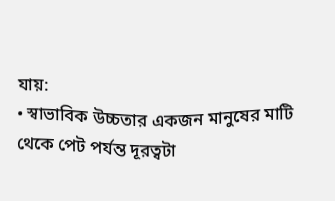যায়:
• স্বাভাবিক উচ্চতার একজন মানুষের মাটি থেকে পেট পর্যন্ত দূরত্বটা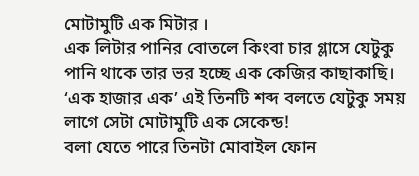মোটামুটি এক মিটার ।
এক লিটার পানির বোতলে কিংবা চার গ্লাসে যেটুকু পানি থাকে তার ভর হচ্ছে এক কেজির কাছাকাছি।
‘এক হাজার এক’ এই তিনটি শব্দ বলতে যেটুকু সময় লাগে সেটা মোটামুটি এক সেকেন্ড!
বলা যেতে পারে তিনটা মোবাইল ফোন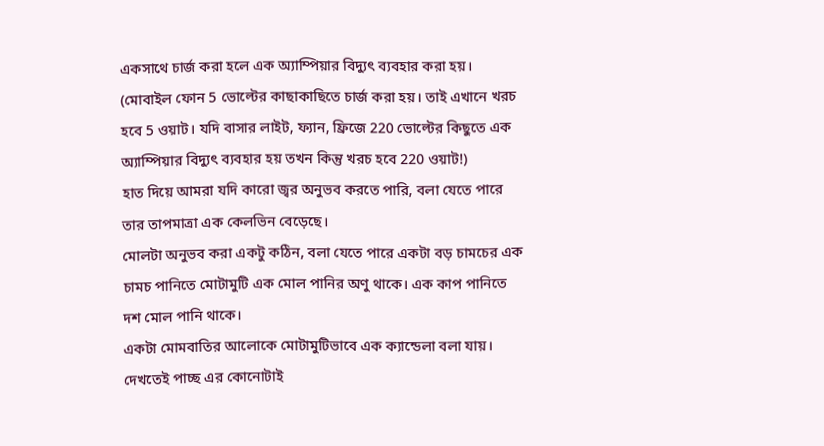একসাথে চার্জ করা হলে এক অ্যাম্পিয়ার বিদ্যুৎ ব্যবহার করা হয়। (মোবাইল ফোন 5 ভোল্টের কাছাকাছিতে চার্জ করা হয়। তাই এখানে খরচ হবে 5 ওয়াট। যদি বাসার লাইট, ফ্যান, ফ্রিজে 220 ভোল্টের কিছুতে এক অ্যাম্পিয়ার বিদ্যুৎ ব্যবহার হয় তখন কিন্তু খরচ হবে 220 ওয়াট!)
হাত দিয়ে আমরা যদি কারো জ্বর অনুভব করতে পারি, বলা যেতে পারে তার তাপমাত্রা এক কেলভিন বেড়েছে।
মোলটা অনুভব করা একটু কঠিন, বলা যেতে পারে একটা বড় চামচের এক চামচ পানিতে মোটামুটি এক মোল পানির অণু থাকে। এক কাপ পানিতে দশ মোল পানি থাকে।
একটা মোমবাতির আলোকে মোটামুটিভাবে এক ক্যান্ডেলা বলা যায়।
দেখতেই পাচ্ছ এর কোনোটাই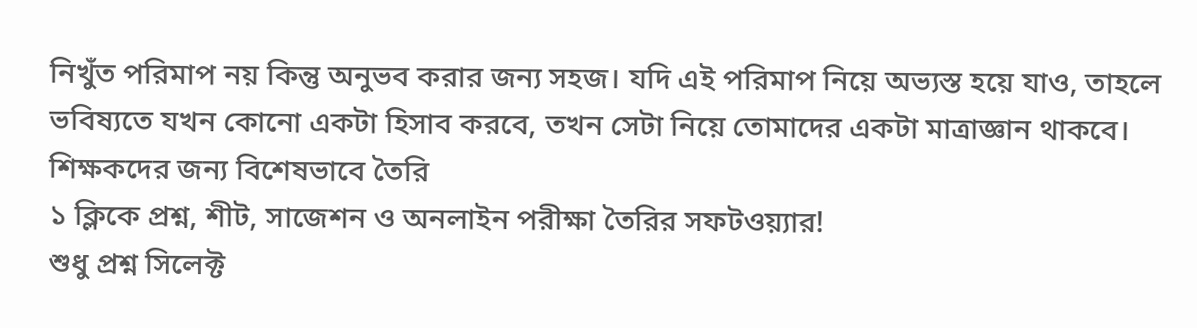নিখুঁত পরিমাপ নয় কিন্তু অনুভব করার জন্য সহজ। যদি এই পরিমাপ নিয়ে অভ্যস্ত হয়ে যাও, তাহলে ভবিষ্যতে যখন কোনো একটা হিসাব করবে, তখন সেটা নিয়ে তোমাদের একটা মাত্রাজ্ঞান থাকবে।
শিক্ষকদের জন্য বিশেষভাবে তৈরি
১ ক্লিকে প্রশ্ন, শীট, সাজেশন ও অনলাইন পরীক্ষা তৈরির সফটওয়্যার!
শুধু প্রশ্ন সিলেক্ট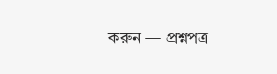করুন — প্রশ্নপত্র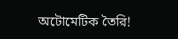অটোমেটিক তৈরি!